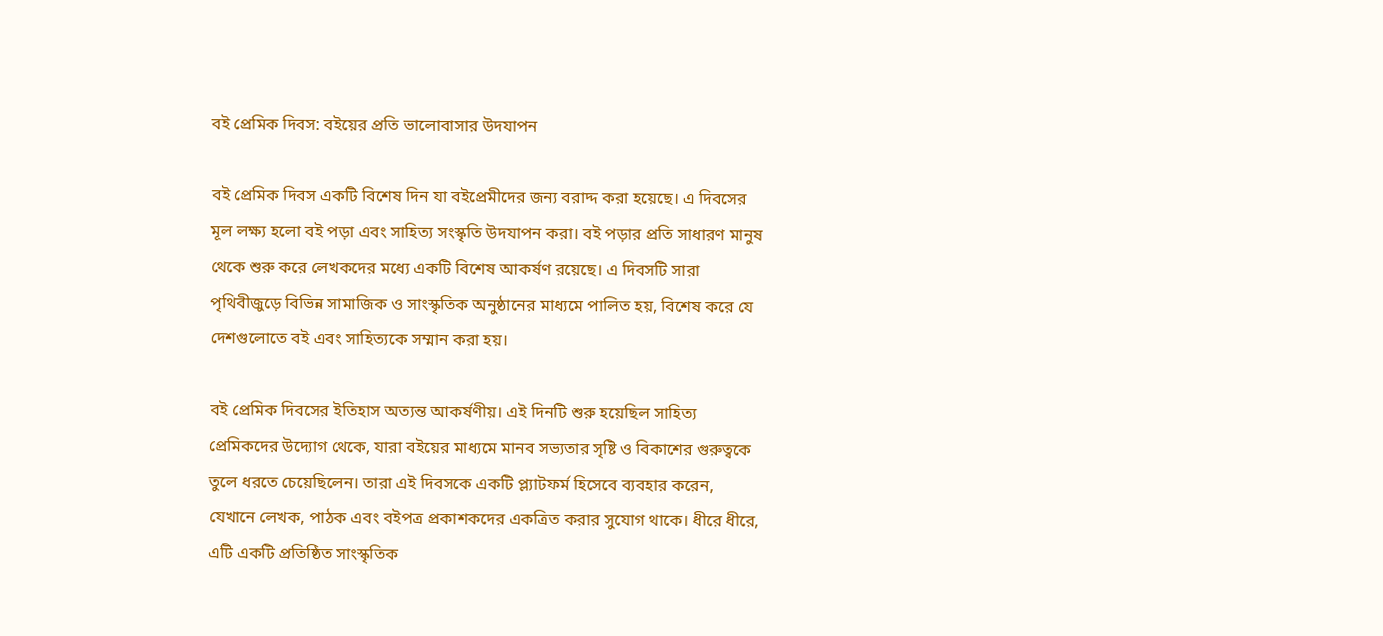বই প্রেমিক দিবস: বইয়ের প্রতি ভালোবাসার উদযাপন

বই প্রেমিক দিবস একটি বিশেষ দিন যা বইপ্রেমীদের জন্য বরাদ্দ করা হয়েছে। এ দিবসের মূল লক্ষ্য হলো বই পড়া এবং সাহিত্য সংস্কৃতি উদযাপন করা। বই পড়ার প্রতি সাধারণ মানুষ থেকে শুরু করে লেখকদের মধ্যে একটি বিশেষ আকর্ষণ রয়েছে। এ দিবসটি সারা পৃথিবীজুড়ে বিভিন্ন সামাজিক ও সাংস্কৃতিক অনুষ্ঠানের মাধ্যমে পালিত হয়, বিশেষ করে যে দেশগুলোতে বই এবং সাহিত্যকে সম্মান করা হয়।

বই প্রেমিক দিবসের ইতিহাস অত্যন্ত আকর্ষণীয়। এই দিনটি শুরু হয়েছিল সাহিত্য প্রেমিকদের উদ্যোগ থেকে, যারা বইয়ের মাধ্যমে মানব সভ্যতার সৃষ্টি ও বিকাশের গুরুত্বকে তুলে ধরতে চেয়েছিলেন। তারা এই দিবসকে একটি প্ল্যাটফর্ম হিসেবে ব্যবহার করেন, যেখানে লেখক, পাঠক এবং বইপত্র প্রকাশকদের একত্রিত করার সুযোগ থাকে। ধীরে ধীরে, এটি একটি প্রতিষ্ঠিত সাংস্কৃতিক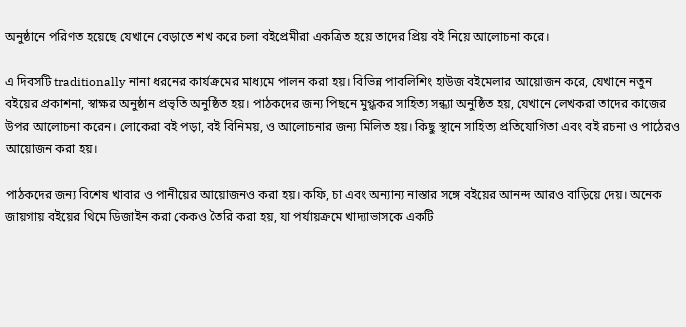অনুষ্ঠানে পরিণত হয়েছে যেখানে বেড়াতে শখ করে চলা বইপ্রেমীরা একত্রিত হয়ে তাদের প্রিয় বই নিয়ে আলোচনা করে।

এ দিবসটি traditionally নানা ধরনের কার্যক্রমের মাধ্যমে পালন করা হয়। বিভিন্ন পাবলিশিং হাউজ বইমেলার আয়োজন করে, যেখানে নতুন বইয়ের প্রকাশনা, স্বাক্ষর অনুষ্ঠান প্রভৃতি অনুষ্ঠিত হয়। পাঠকদের জন্য পিছনে মুগ্ধকর সাহিত্য সন্ধ্যা অনুষ্ঠিত হয়, যেখানে লেখকরা তাদের কাজের উপর আলোচনা করেন। লোকেরা বই পড়া, বই বিনিময়, ও আলোচনার জন্য মিলিত হয়। কিছু স্থানে সাহিত্য প্রতিযোগিতা এবং বই রচনা ও পাঠেরও আয়োজন করা হয়।

পাঠকদের জন্য বিশেষ খাবার ও পানীয়ের আয়োজনও করা হয়। কফি, চা এবং অন্যান্য নাস্তার সঙ্গে বইয়ের আনন্দ আরও বাড়িয়ে দেয়। অনেক জায়গায় বইয়ের থিমে ডিজাইন করা কেকও তৈরি করা হয়, যা পর্যায়ক্রমে খাদ্যাভাসকে একটি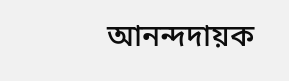আনন্দদায়ক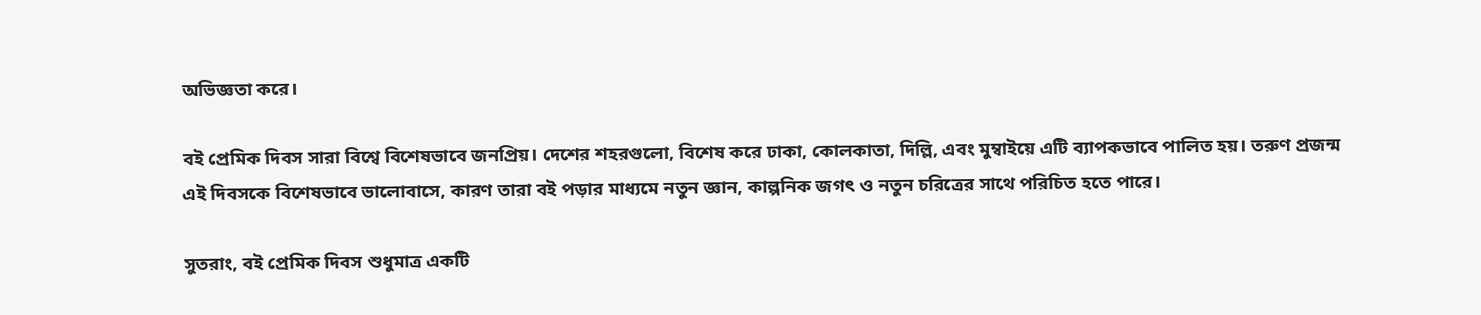অভিজ্ঞতা করে।

বই প্রেমিক দিবস সারা বিশ্বে বিশেষভাবে জনপ্রিয়। দেশের শহরগুলো, বিশেষ করে ঢাকা, কোলকাতা, দিল্লি, এবং মুম্বাইয়ে এটি ব্যাপকভাবে পালিত হয়। তরুণ প্রজন্ম এই দিবসকে বিশেষভাবে ভালোবাসে, কারণ তারা বই পড়ার মাধ্যমে নতুন জ্ঞান, কাল্পনিক জগৎ ও নতুন চরিত্রের সাথে পরিচিত হতে পারে।

সুতরাং, বই প্রেমিক দিবস শুধুমাত্র একটি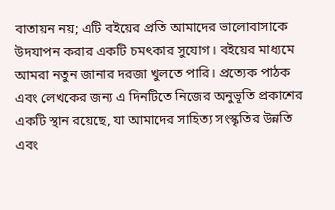বাতায়ন নয়; এটি বইয়ের প্রতি আমাদের ভালোবাসাকে উদযাপন করার একটি চমৎকার সুযোগ। বইয়ের মাধ্যমে আমরা নতুন জানার দরজা খুলতে পারি। প্রত্যেক পাঠক এবং লেখকের জন্য এ দিনটিতে নিজের অনুভূতি প্রকাশের একটি স্থান রয়েছে, যা আমাদের সাহিত্য সংস্কৃতির উন্নতি এবং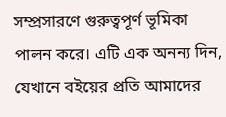সম্প্রসারণে গুরুত্বপূর্ণ ভূমিকা পালন করে। এটি এক অনন্য দিন, যেখানে বইয়ের প্রতি আমাদের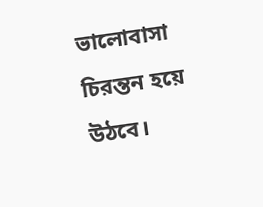ভালোবাসা চিরন্তন হয়ে উঠবে।